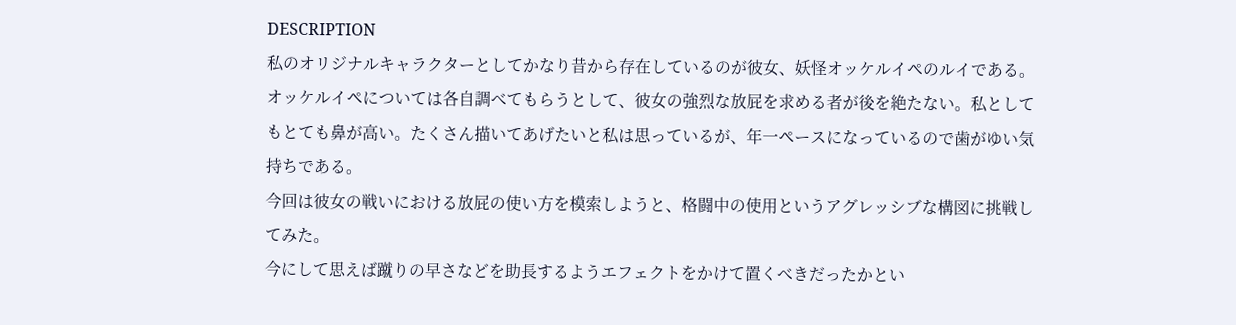DESCRIPTION
私のオリジナルキャラクターとしてかなり昔から存在しているのが彼女、妖怪オッケルイペのルイである。
オッケルイペについては各自調べてもらうとして、彼女の強烈な放屁を求める者が後を絶たない。私としてもとても鼻が高い。たくさん描いてあげたいと私は思っているが、年一ペースになっているので歯がゆい気持ちである。
今回は彼女の戦いにおける放屁の使い方を模索しようと、格闘中の使用というアグレッシブな構図に挑戦してみた。
今にして思えば蹴りの早さなどを助長するようエフェクトをかけて置くべきだったかとい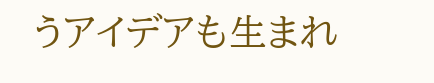うアイデアも生まれ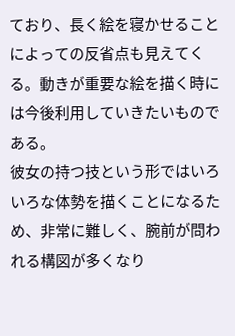ており、長く絵を寝かせることによっての反省点も見えてくる。動きが重要な絵を描く時には今後利用していきたいものである。
彼女の持つ技という形ではいろいろな体勢を描くことになるため、非常に難しく、腕前が問われる構図が多くなり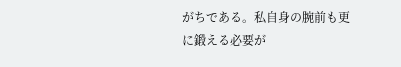がちである。私自身の腕前も更に鍛える必要が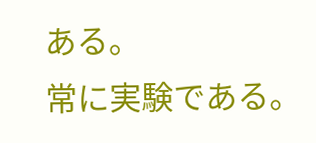ある。
常に実験である。